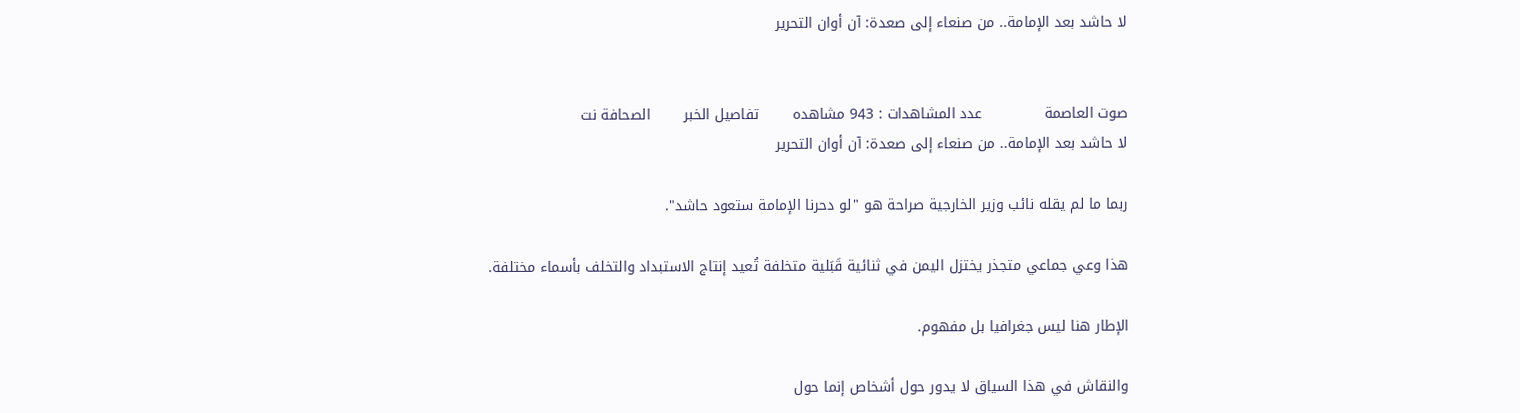لا حاشد بعد الإمامة.. من صنعاء إلى صعدة: آن أوان التحرير


صوت العاصمة             عدد المشاهدات : 943 مشاهده       تفاصيل الخبر       الصحافة نت
لا حاشد بعد الإمامة.. من صنعاء إلى صعدة: آن أوان التحرير

ربما ما لم يقله نائب وزير الخارجية صراحة هو "لو دحرنا الإمامة ستعود حاشد".

هذا وعي جماعي متجذر يختزل اليمن في ثنائية قَبَلية متخلفة تُعيد إنتاج الاستبداد والتخلف بأسماء مختلفة.

الإطار هنا ليس جغرافيا بل مفهوم.

والنقاش في هذا السياق لا يدور حول أشخاص إنما حول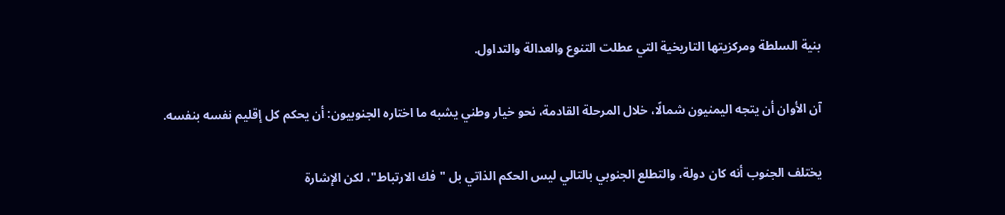بنية السلطة ومركزيتها التاريخية التي عطلت التنوع والعدالة والتداول.

آن الأوان أن يتجه اليمنيون شمالًا، خلال المرحلة القادمة، نحو خيار وطني يشبه ما اختاره الجنوبيون: أن يحكم كل إقليم نفسه بنفسه.

يختلف الجنوب أنه كان دولة، والتطلع الجنوبي بالتالي ليس الحكم الذاتي بل "فك الارتباط"، لكن الإشارة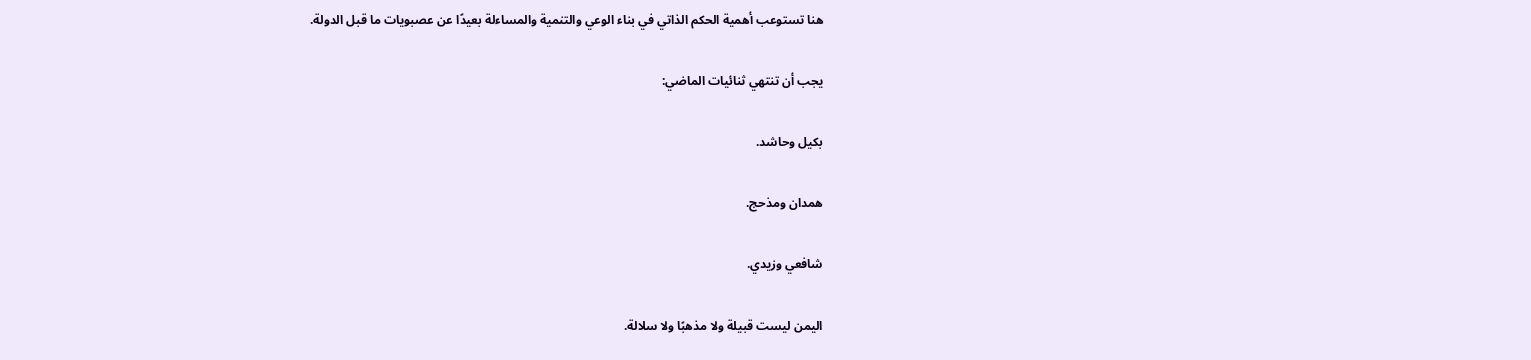هنا تستوعب أهمية الحكم الذاتي في بناء الوعي والتنمية والمساءلة بعيدًا عن عصبويات ما قبل الدولة.

يجب أن تنتهي ثنائيات الماضي:

بكيل وحاشد.

همدان ومذحج.

شافعي وزيدي.

اليمن ليست قبيلة ولا مذهبًا ولا سلالة.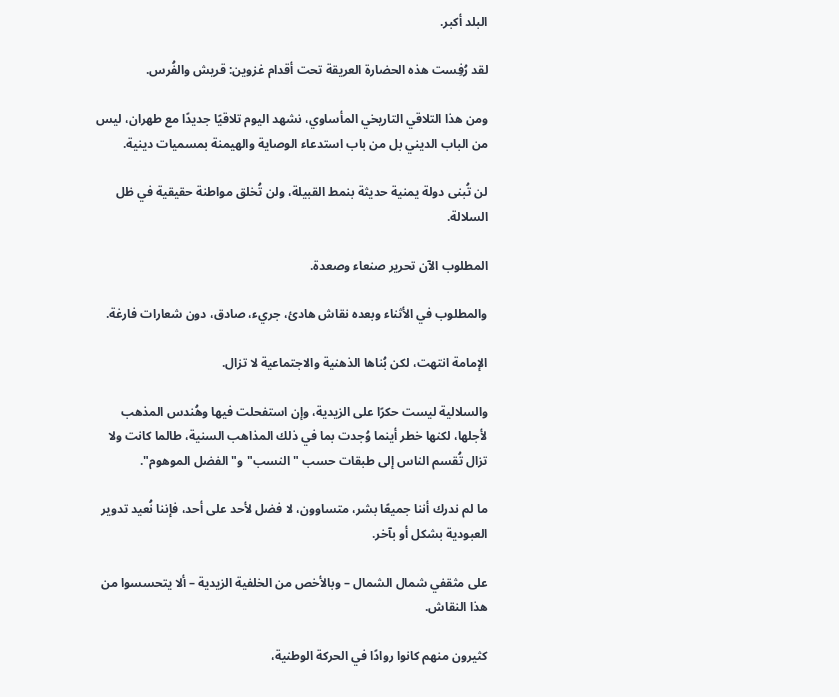البلد أكبر.

لقد رُفِست هذه الحضارة العريقة تحت أقدام غزوين: قريش والفُرس.

ومن هذا التلاقي التاريخي المأساوي، نشهد اليوم تلاقيًا جديدًا مع طهران، ليس من الباب الديني بل من باب استدعاء الوصاية والهيمنة بمسميات دينية.

لن تُبنى دولة يمنية حديثة بنمط القبيلة، ولن تُخلق مواطنة حقيقية في ظل السلالة.

المطلوب الآن تحرير صنعاء وصعدة.

والمطلوب في الأثناء وبعده نقاش هادئ، جريء، صادق، دون شعارات فارغة.

الإمامة انتهت، لكن بُناها الذهنية والاجتماعية لا تزال.

والسلالية ليست حكرًا على الزيدية، وإن استفحلت فيها وهُندس المذهب لأجلها، لكنها خطر أينما وُجدت بما في ذلك المذاهب السنية، طالما كانت ولا تزال تُقسم الناس إلى طبقات حسب "النسب" و"الفضل الموهوم".

ما لم ندرك أننا جميعًا بشر، متساوون، لا فضل لأحد على أحد، فإننا نُعيد تدوير العبودية بشكل أو بآخر.

على مثقفي شمال الشمال – وبالأخص من الخلفية الزيدية – ألا يتحسسوا من هذا النقاش.

كثيرون منهم كانوا روادًا في الحركة الوطنية،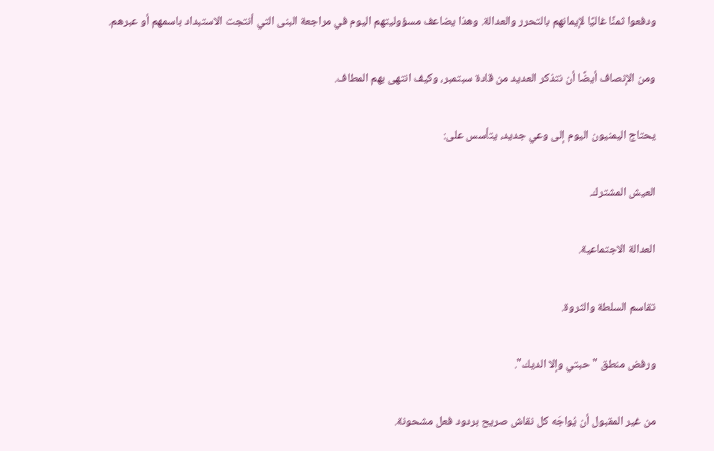ودفعوا ثمنًا غاليًا لإيمانهم بالتحرر والعدالة. وهذا يضاعف مسؤوليتهم اليوم في مراجعة البنى التي أنتجت الاستبداد باسمهم أو عبرهم.

ومن الإنصاف أيضًا أن نتذكر العديد من قادة سبتمبر، وكيف انتهى بهم المطاف.

يحتاج اليمنيون اليوم إلى وعي جديد، يتأسس على:

العيش المشترك.

العدالة الاجتماعية.

تقاسم السلطة والثروة.

ورفض منطق "حبتي وإلا الديك".

من غير المقبول أن يُواجَه كل نقاش صريح بردود فعل مشحونة.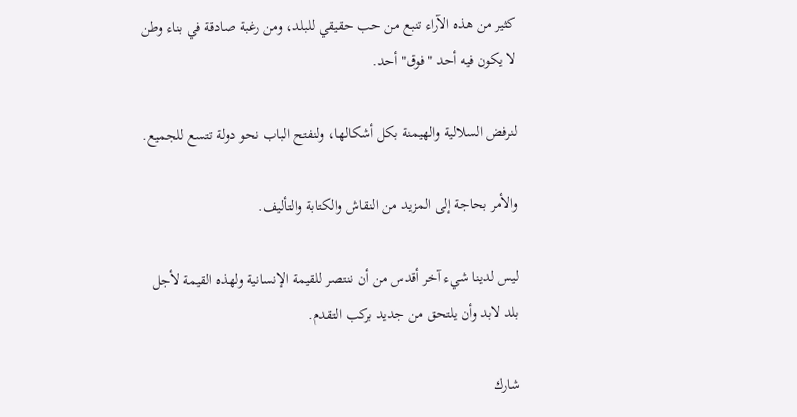كثير من هذه الآراء تنبع من حب حقيقي للبلد، ومن رغبة صادقة في بناء وطن لا يكون فيه أحد "فوق" أحد.

لنرفض السلالية والهيمنة بكل أشكالها، ولنفتح الباب نحو دولة تتسع للجميع.

والأمر بحاجة إلى المزيد من النقاش والكتابة والتأليف.

ليس لدينا شيء آخر أقدس من أن ننتصر للقيمة الإنسانية ولهذه القيمة لأجل بلد لابد وأن يلتحق من جديد بركب التقدم.

شارك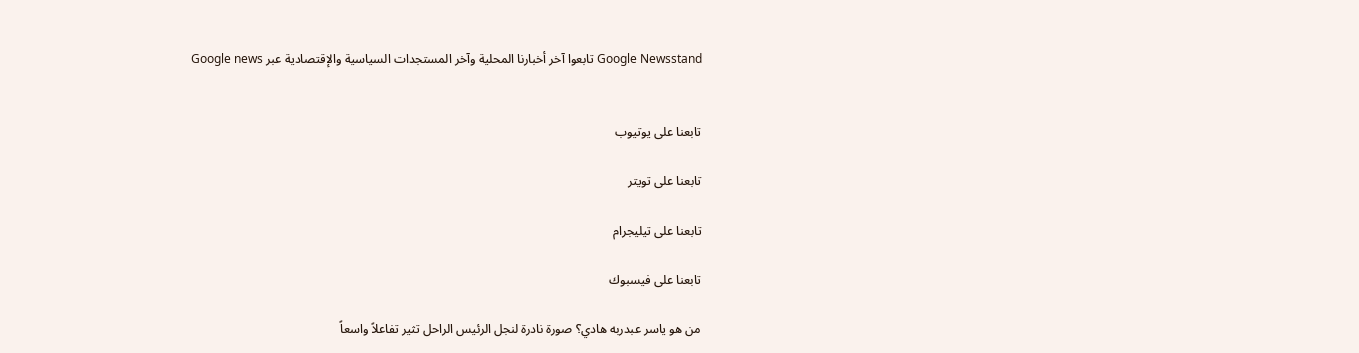Google Newsstand تابعوا آخر أخبارنا المحلية وآخر المستجدات السياسية والإقتصادية عبر Google news


تابعنا على يوتيوب

تابعنا على تويتر

تابعنا على تيليجرام

تابعنا على فيسبوك

من هو ياسر عبدربه هادي؟ صورة نادرة لنجل الرئيس الراحل تثير تفاعلاً واسعاً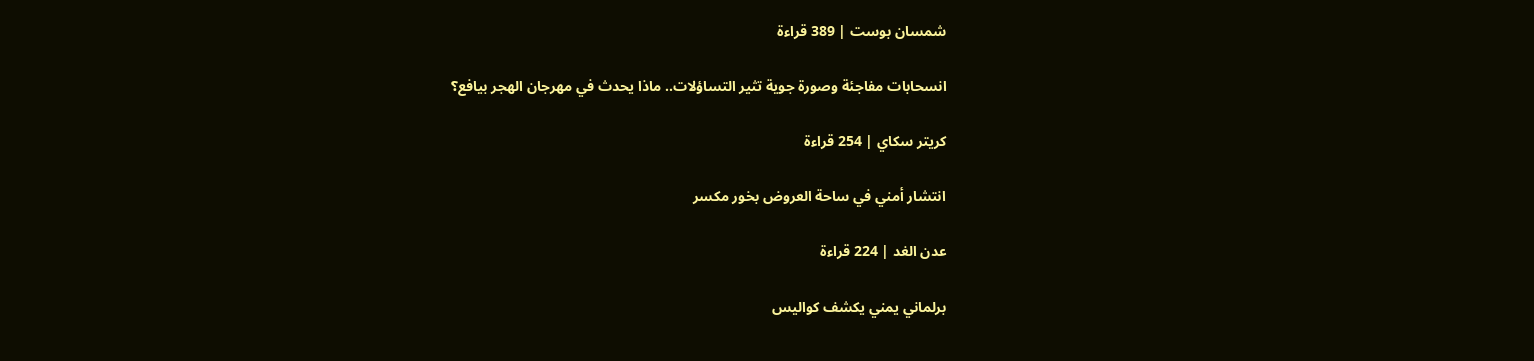شمسان بوست | 389 قراءة

انسحابات مفاجئة وصورة جوية تثير التساؤلات.. ماذا يحدث في مهرجان الهجر بيافع؟

كريتر سكاي | 254 قراءة

انتشار أمني في ساحة العروض بخور مكسر

عدن الغد | 224 قراءة

برلماني يمني يكشف كواليس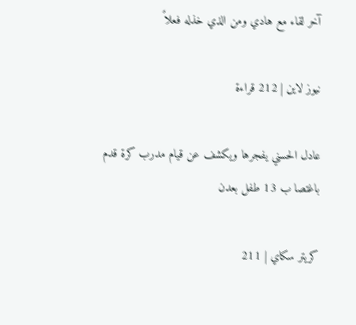آخر لقاء مع هادي ومن الذي خذله فعلاً

نيوز لاين | 212 قراءة

عادل الحسني يفجرها ويكشف عن قيام مدرب كرة قدم باغتصا ب 13 طفل بعدن

كريتر سكاي | 211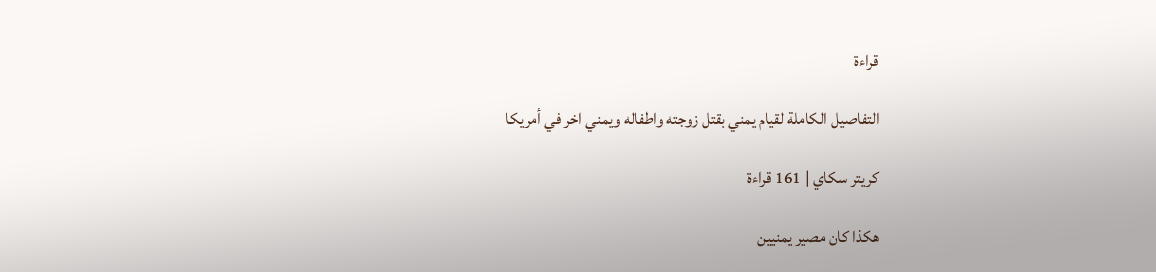قراءة

التفاصيل الكاملة لقيام يمني بقتل زوجته واطفاله ويمني اخر في أمريكا

كريتر سكاي | 161 قراءة

هكذا كان مصير يمنيين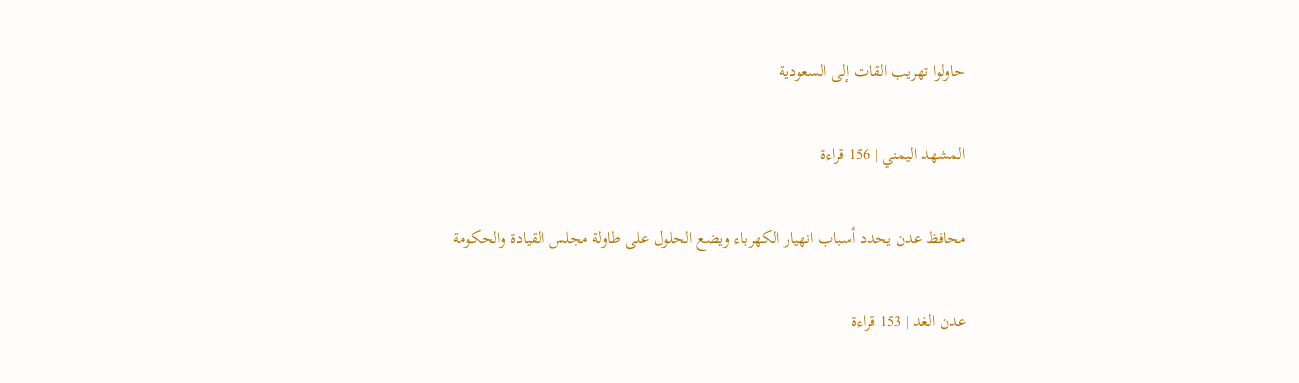حاولوا تهريب القات إلى السعودية

المشهد اليمني | 156 قراءة

محافظ عدن يحدد أسباب انهيار الكهرباء ويضع الحلول على طاولة مجلس القيادة والحكومة

عدن الغد | 153 قراءة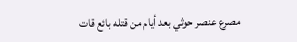مصرع عنصر حوثي بعد أيام من قتله بائع قات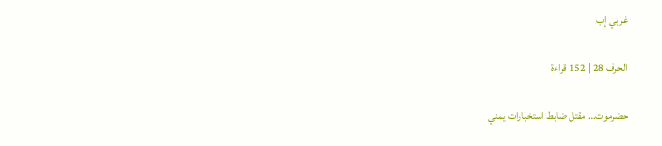غربي إب

الحرف 28 | 152 قراءة

حضرموت… مقتل ضابط استخبارات يمني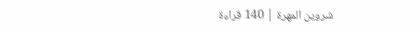شروين المهرة | 140 قراءة